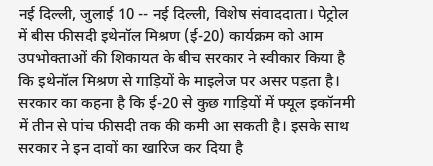नई दिल्ली, जुलाई 10 -- नई दिल्ली, विशेष संवाददाता। पेट्रोल में बीस फीसदी इथेनॉल मिश्रण (ई-20) कार्यक्रम को आम उपभोक्ताओं की शिकायत के बीच सरकार ने स्वीकार किया है कि इथेनॉल मिश्रण से गाड़ियों के माइलेज पर असर पड़ता है। सरकार का कहना है कि ई-20 से कुछ गाड़ियों में फ्यूल इकॉनमी में तीन से पांच फीसदी तक की कमी आ सकती है। इसके साथ सरकार ने इन दावों का खारिज कर दिया है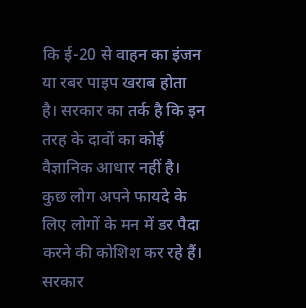कि ई-20 से वाहन का इंजन या रबर पाइप खराब होता है। सरकार का तर्क है कि इन तरह के दावों का कोई वैज्ञानिक आधार नहीं है। कुछ लोग अपने फायदे के लिए लोगों के मन में डर पैदा करने की कोशिश कर रहे हैं। सरकार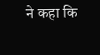ने कहा कि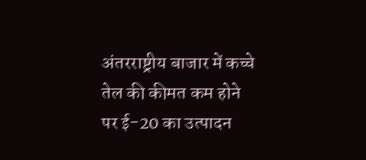अंतरराष्ट्रीय बाजार में कच्चे तेल की कीमत कम होने पर ई-20 का उत्पादन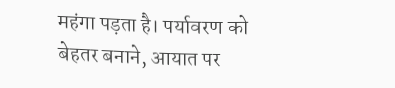महंगा पड़ता है। पर्यावरण को बेहतर बनाने, आयात पर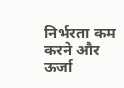निर्भरता कम करने और ऊर्जा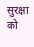सुरक्षा को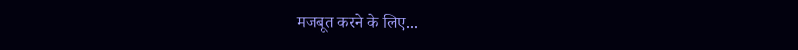मजबूत करने के लिए...